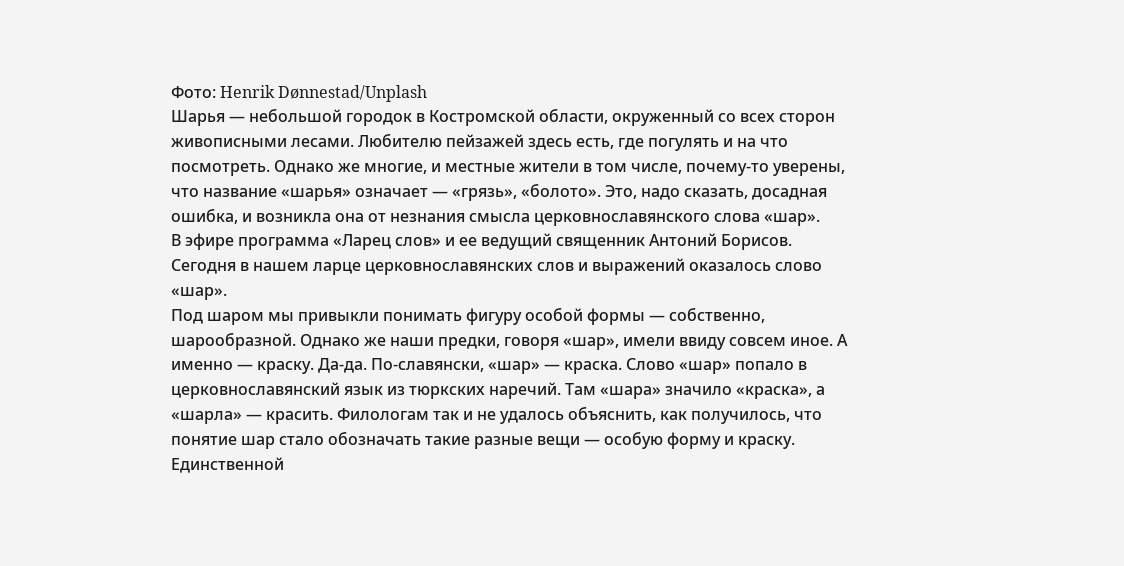Фото: Henrik Dønnestad/Unplash
Шарья — небольшой городок в Костромской области, окруженный со всех сторон живописными лесами. Любителю пейзажей здесь есть, где погулять и на что посмотреть. Однако же многие, и местные жители в том числе, почему-то уверены, что название «шарья» означает — «грязь», «болото». Это, надо сказать, досадная ошибка, и возникла она от незнания смысла церковнославянского слова «шар».
В эфире программа «Ларец слов» и ее ведущий священник Антоний Борисов. Сегодня в нашем ларце церковнославянских слов и выражений оказалось слово «шар».
Под шаром мы привыкли понимать фигуру особой формы — собственно, шарообразной. Однако же наши предки, говоря «шар», имели ввиду совсем иное. А именно — краску. Да-да. По-славянски, «шар» — краска. Слово «шар» попало в церковнославянский язык из тюркских наречий. Там «шара» значило «краска», а «шарла» — красить. Филологам так и не удалось объяснить, как получилось, что понятие шар стало обозначать такие разные вещи — особую форму и краску. Единственной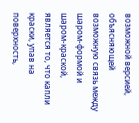возможной версией, объясняющей возможную связь между шаром-формой и шаром-краской, является то, что капли краски, упав на поверхность,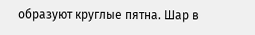образуют круглые пятна. Шар в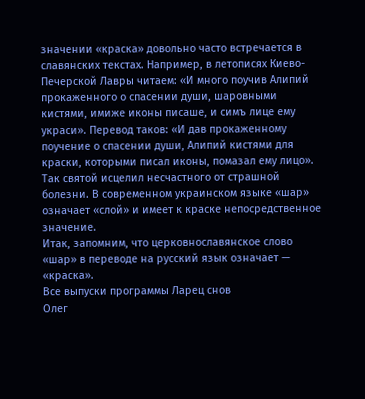значении «краска» довольно часто встречается в славянских текстах. Например, в летописях Киево-Печерской Лавры читаем: «И много поучив Алипий прокаженного о спасении души, шаровными кистями, имиже иконы писаше, и симъ лице ему украси». Перевод таков: «И дав прокаженному поучение о спасении души, Алипий кистями для краски, которыми писал иконы, помазал ему лицо». Так святой исцелил несчастного от страшной болезни. В современном украинском языке «шар» означает «слой» и имеет к краске непосредственное значение.
Итак, запомним, что церковнославянское слово «шар» в переводе на русский язык означает — «краска».
Все выпуски программы Ларец снов
Олег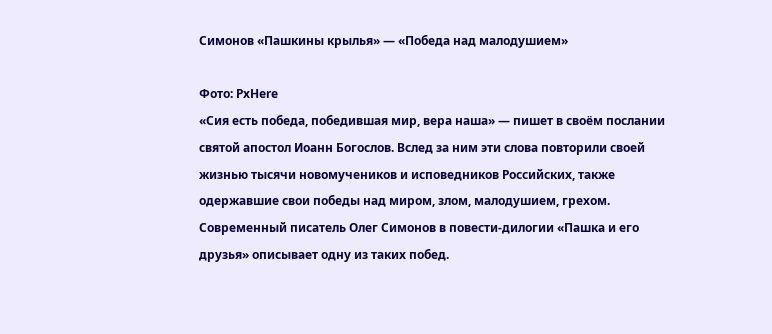Симонов «Пашкины крылья» — «Победа над малодушием»

Фото: PxHere
«Сия есть победа, победившая мир, вера наша» — пишет в своём послании святой апостол Иоанн Богослов. Вслед за ним эти слова повторили своей жизнью тысячи новомучеников и исповедников Российских, также одержавшие свои победы над миром, злом, малодушием, грехом. Современный писатель Олег Симонов в повести-дилогии «Пашка и его друзья» описывает одну из таких побед.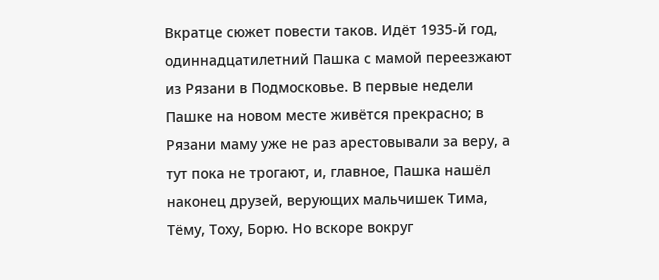Вкратце сюжет повести таков. Идёт 1935-й год, одиннадцатилетний Пашка с мамой переезжают из Рязани в Подмосковье. В первые недели Пашке на новом месте живётся прекрасно; в Рязани маму уже не раз арестовывали за веру, а тут пока не трогают, и, главное, Пашка нашёл наконец друзей, верующих мальчишек Тима, Тёму, Тоху, Борю. Но вскоре вокруг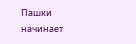Пашки начинает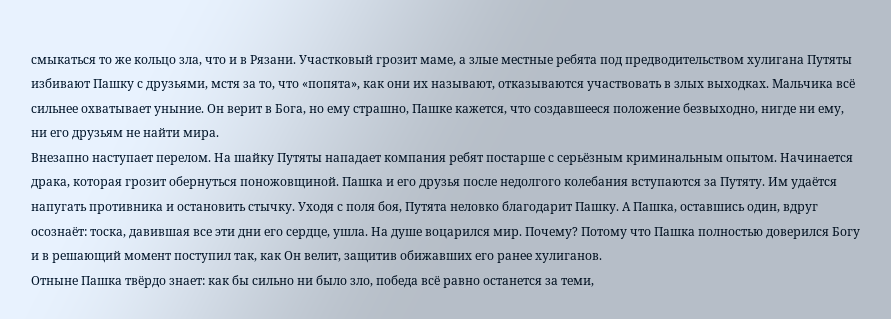смыкаться то же кольцо зла, что и в Рязани. Участковый грозит маме, а злые местные ребята под предводительством хулигана Путяты избивают Пашку с друзьями, мстя за то, что «попята», как они их называют, отказываются участвовать в злых выходках. Мальчика всё сильнее охватывает уныние. Он верит в Бога, но ему страшно, Пашке кажется, что создавшееся положение безвыходно, нигде ни ему, ни его друзьям не найти мира.
Внезапно наступает перелом. На шайку Путяты нападает компания ребят постарше с серьёзным криминальным опытом. Начинается драка, которая грозит обернуться поножовщиной. Пашка и его друзья после недолгого колебания вступаются за Путяту. Им удаётся напугать противника и остановить стычку. Уходя с поля боя, Путята неловко благодарит Пашку. А Пашка, оставшись один, вдруг осознаёт: тоска, давившая все эти дни его сердце, ушла. На душе воцарился мир. Почему? Потому что Пашка полностью доверился Богу и в решающий момент поступил так, как Он велит, защитив обижавших его ранее хулиганов.
Отныне Пашка твёрдо знает: как бы сильно ни было зло, победа всё равно останется за теми,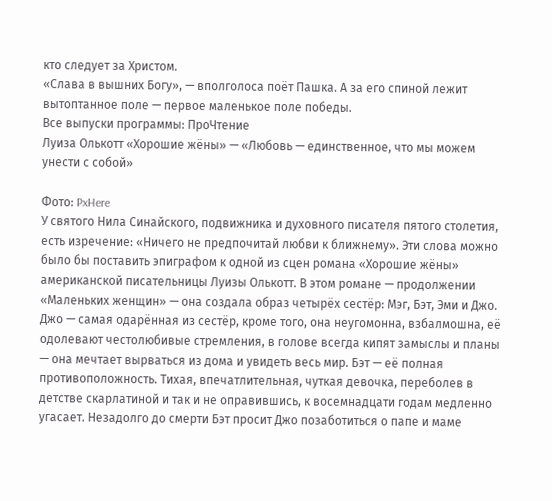кто следует за Христом.
«Слава в вышних Богу», — вполголоса поёт Пашка. А за его спиной лежит вытоптанное поле — первое маленькое поле победы.
Все выпуски программы: ПроЧтение
Луиза Олькотт «Хорошие жёны» — «Любовь — единственное, что мы можем унести с собой»

Фото: PxHere
У святого Нила Синайского, подвижника и духовного писателя пятого столетия, есть изречение: «Ничего не предпочитай любви к ближнему». Эти слова можно было бы поставить эпиграфом к одной из сцен романа «Хорошие жёны» американской писательницы Луизы Олькотт. В этом романе — продолжении «Маленьких женщин» — она создала образ четырёх сестёр: Мэг, Бэт, Эми и Джо. Джо — самая одарённая из сестёр, кроме того, она неугомонна, взбалмошна, её одолевают честолюбивые стремления, в голове всегда кипят замыслы и планы — она мечтает вырваться из дома и увидеть весь мир. Бэт — её полная противоположность. Тихая, впечатлительная, чуткая девочка, переболев в детстве скарлатиной и так и не оправившись, к восемнадцати годам медленно угасает. Незадолго до смерти Бэт просит Джо позаботиться о папе и маме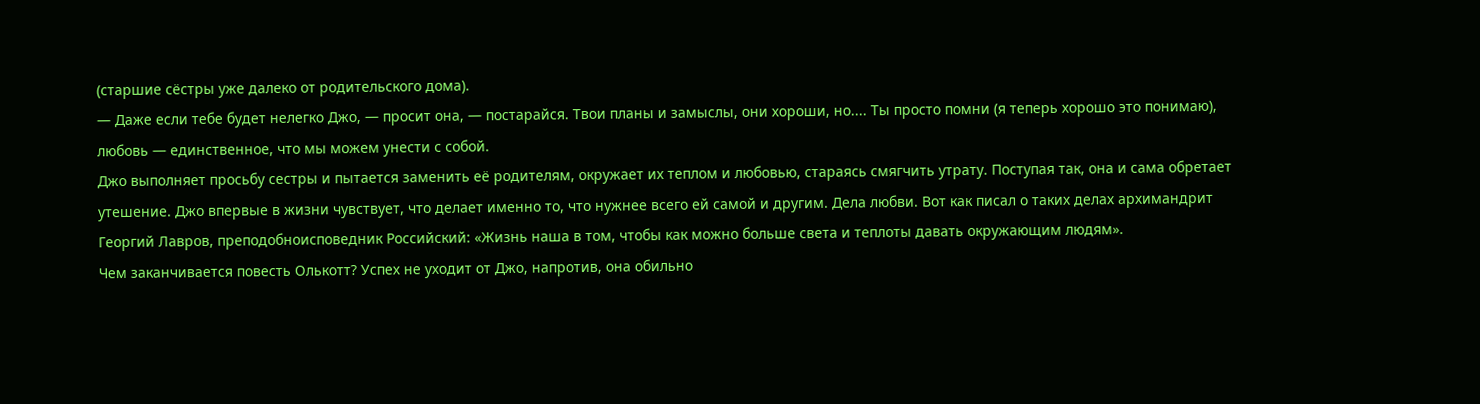(старшие сёстры уже далеко от родительского дома).
— Даже если тебе будет нелегко Джо, — просит она, — постарайся. Твои планы и замыслы, они хороши, но.... Ты просто помни (я теперь хорошо это понимаю), любовь — единственное, что мы можем унести с собой.
Джо выполняет просьбу сестры и пытается заменить её родителям, окружает их теплом и любовью, стараясь смягчить утрату. Поступая так, она и сама обретает утешение. Джо впервые в жизни чувствует, что делает именно то, что нужнее всего ей самой и другим. Дела любви. Вот как писал о таких делах архимандрит Георгий Лавров, преподобноисповедник Российский: «Жизнь наша в том, чтобы как можно больше света и теплоты давать окружающим людям».
Чем заканчивается повесть Олькотт? Успех не уходит от Джо, напротив, она обильно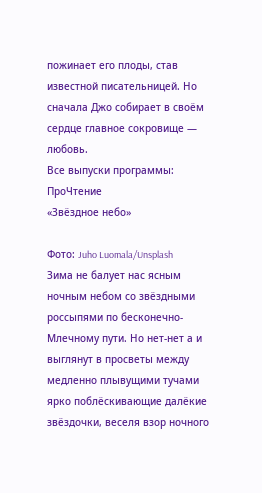пожинает его плоды, став известной писательницей. Но сначала Джо собирает в своём сердце главное сокровище — любовь.
Все выпуски программы: ПроЧтение
«Звёздное небо»

Фото: Juho Luomala/Unsplash
Зима не балует нас ясным ночным небом со звёздными россыпями по бесконечно-Млечному пути. Но нет-нет а и выглянут в просветы между медленно плывущими тучами ярко поблёскивающие далёкие звёздочки, веселя взор ночного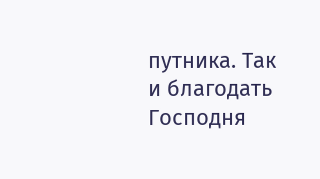путника. Так и благодать Господня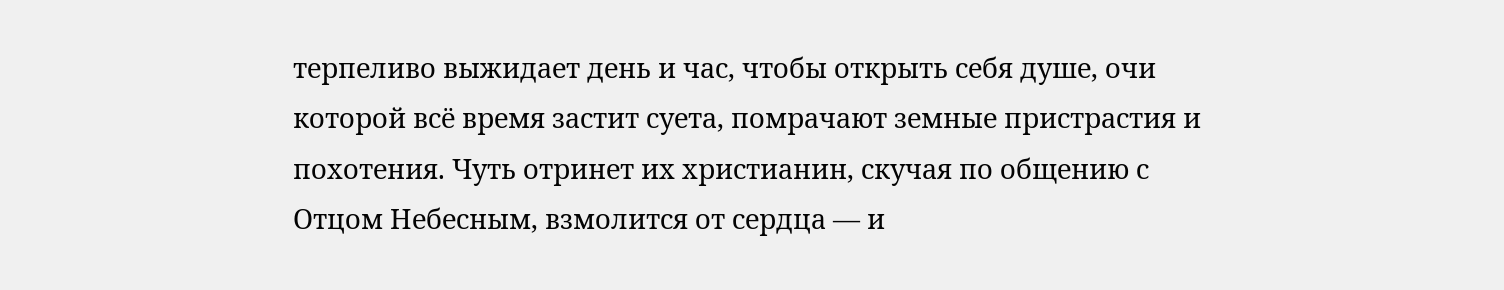терпеливо выжидает день и час, чтобы открыть себя душе, очи которой всё время застит суета, помрачают земные пристрастия и похотения. Чуть отринет их христианин, скучая по общению с Отцом Небесным, взмолится от сердца — и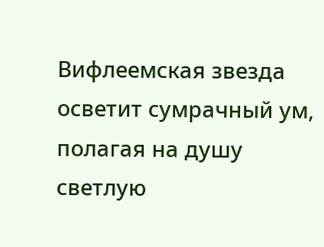Вифлеемская звезда осветит сумрачный ум, полагая на душу светлую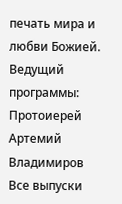печать мира и любви Божией.
Ведущий программы: Протоиерей Артемий Владимиров
Все выпуски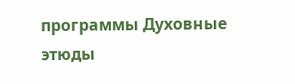программы Духовные этюды